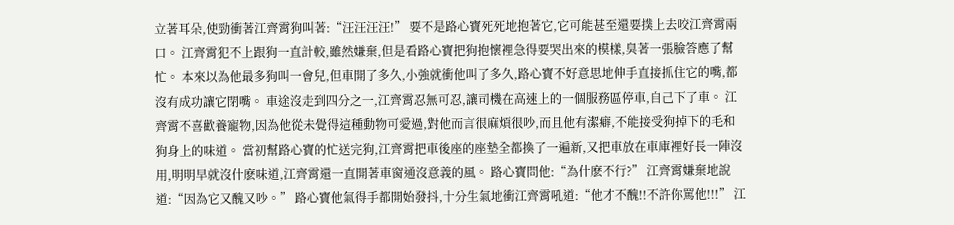立著耳朵,使勁衝著江齊霄狗叫著:“汪汪汪汪!” 要不是路心寶死死地抱著它,它可能甚至還要撲上去咬江齊霄兩口。 江齊霄犯不上跟狗一直計較,雖然嫌棄,但是看路心寶把狗抱懷裡急得要哭出來的模樣,臭著一張臉答應了幫忙。 本來以為他最多狗叫一會兒,但車開了多久,小強就衝他叫了多久,路心寶不好意思地伸手直接抓住它的嘴,都沒有成功讓它閉嘴。 車途沒走到四分之一,江齊霄忍無可忍,讓司機在高速上的一個服務區停車,自己下了車。 江齊霄不喜歡養寵物,因為他從未覺得這種動物可愛過,對他而言很麻煩很吵,而且他有潔癖,不能接受狗掉下的毛和狗身上的味道。 當初幫路心寶的忙送完狗,江齊霄把車後座的座墊全都換了一遍新,又把車放在車庫裡好長一陣沒用,明明早就沒什麽味道,江齊霄還一直開著車窗通沒意義的風。 路心寶問他:“為什麽不行?” 江齊霄嫌棄地說道:“因為它又醜又吵。” 路心寶他氣得手都開始發抖,十分生氣地衝江齊霄吼道:“他才不醜!!不許你罵他!!!” 江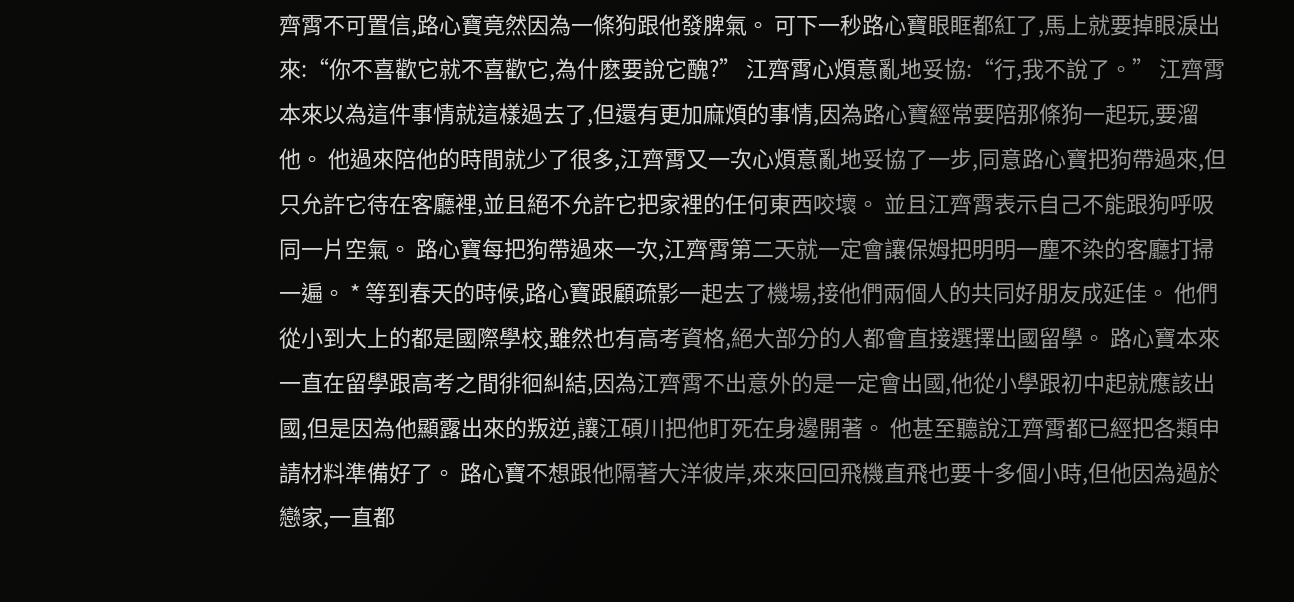齊霄不可置信,路心寶竟然因為一條狗跟他發脾氣。 可下一秒路心寶眼眶都紅了,馬上就要掉眼淚出來:“你不喜歡它就不喜歡它,為什麽要說它醜?” 江齊霄心煩意亂地妥協:“行,我不說了。” 江齊霄本來以為這件事情就這樣過去了,但還有更加麻煩的事情,因為路心寶經常要陪那條狗一起玩,要溜他。 他過來陪他的時間就少了很多,江齊霄又一次心煩意亂地妥協了一步,同意路心寶把狗帶過來,但只允許它待在客廳裡,並且絕不允許它把家裡的任何東西咬壞。 並且江齊霄表示自己不能跟狗呼吸同一片空氣。 路心寶每把狗帶過來一次,江齊霄第二天就一定會讓保姆把明明一塵不染的客廳打掃一遍。 * 等到春天的時候,路心寶跟顧疏影一起去了機場,接他們兩個人的共同好朋友成延佳。 他們從小到大上的都是國際學校,雖然也有高考資格,絕大部分的人都會直接選擇出國留學。 路心寶本來一直在留學跟高考之間徘徊糾結,因為江齊霄不出意外的是一定會出國,他從小學跟初中起就應該出國,但是因為他顯露出來的叛逆,讓江碩川把他盯死在身邊開著。 他甚至聽說江齊霄都已經把各類申請材料準備好了。 路心寶不想跟他隔著大洋彼岸,來來回回飛機直飛也要十多個小時,但他因為過於戀家,一直都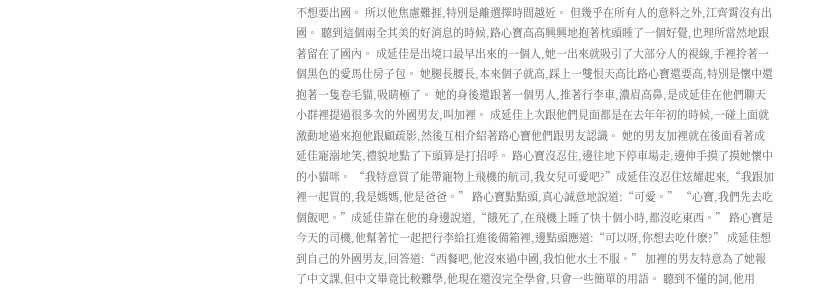不想要出國。 所以他焦慮難捱,特別是離選擇時間越近。 但幾乎在所有人的意料之外,江齊霄沒有出國。 聽到這個兩全其美的好消息的時候,路心寶高高興興地抱著枕頭睡了一個好覺,也理所當然地跟著留在了國內。 成延佳是出境口最早出來的一個人,她一出來就吸引了大部分人的視線,手裡拎著一個黑色的愛馬仕房子包。 她腿長腰長,本來個子就高,踩上一雙恨天高比路心寶還要高,特別是懷中還抱著一隻卷毛貓,吸睛極了。 她的身後還跟著一個男人,推著行李車,濃眉高鼻,是成延佳在他們聊天小群裡提過很多次的外國男友,叫加裡。 成延佳上次跟他們見面都是在去年年初的時候,一碰上面就激動地過來抱他跟顧疏影,然後互相介紹著路心寶他們跟男友認識。 她的男友加裡就在後面看著成延佳寵溺地笑,禮貌地點了下頭算是打招呼。 路心寶沒忍住,邊往地下停車場走,邊伸手摸了摸她懷中的小貓咪。 “我特意買了能帶寵物上飛機的航司,我女兒可愛吧?”成延佳沒忍住炫耀起來,“我跟加裡一起買的,我是媽媽,他是爸爸。” 路心寶點點頭,真心誠意地說道:“可愛。” “心寶,我們先去吃個飯吧。”成延佳靠在他的身邊說道,“餓死了,在飛機上睡了快十個小時,都沒吃東西。” 路心寶是今天的司機,他幫著忙一起把行李給扛進後備箱裡,邊點頭應道:“可以呀,你想去吃什麽?” 成延佳想到自己的外國男友,回答道:“西餐吧,他沒來過中國,我怕他水土不服。” 加裡的男友特意為了她報了中文課,但中文畢竟比較難學,他現在還沒完全學會,只會一些簡單的用語。 聽到不懂的詞,他用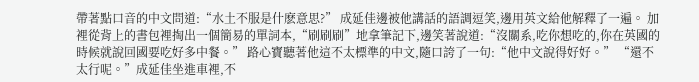帶著點口音的中文問道:“水土不服是什麽意思?” 成延佳邊被他講話的語調逗笑,邊用英文給他解釋了一遍。 加裡從背上的書包裡掏出一個簡易的單詞本,“刷刷刷”地拿筆記下,邊笑著說道:“沒關系,吃你想吃的,你在英國的時候就說回國要吃好多中餐。” 路心寶聽著他這不太標準的中文,隨口誇了一句:“他中文說得好好。” “還不太行呢。”成延佳坐進車裡,不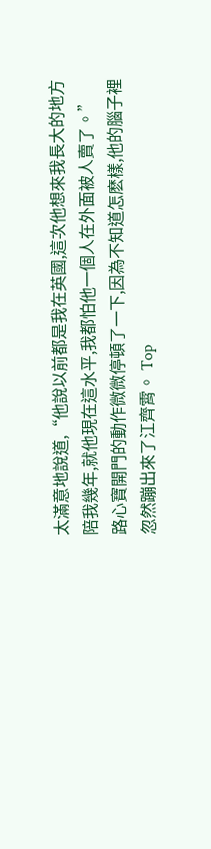太滿意地說道,“他說以前都是我在英國,這次他想來我長大的地方陪我幾年,就他現在這水平,我都怕他一個人在外面被人賣了。” 路心寶開門的動作微微停頓了一下,因為不知道怎麽樣,他的腦子裡忽然蹦出來了江齊霄。 Top